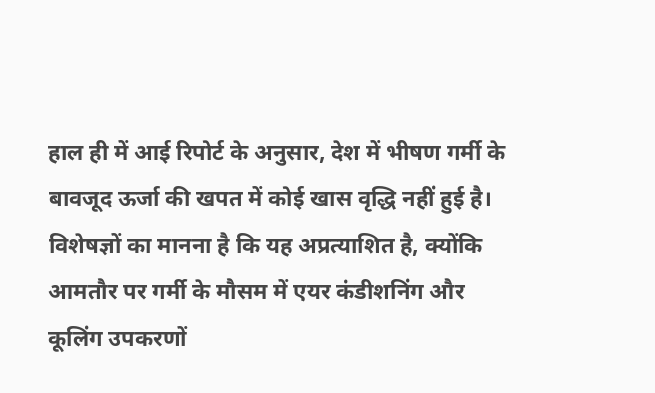हाल ही में आई रिपोर्ट के अनुसार, देश में भीषण गर्मी के बावजूद ऊर्जा की खपत में कोई खास वृद्धि नहीं हुई है। विशेषज्ञों का मानना है कि यह अप्रत्याशित है, क्योंकि आमतौर पर गर्मी के मौसम में एयर कंडीशनिंग और कूलिंग उपकरणों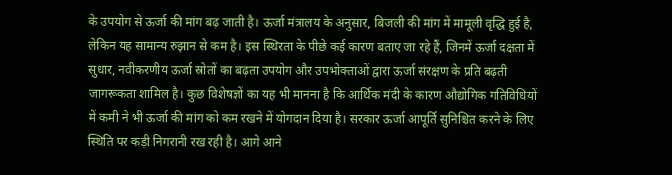के उपयोग से ऊर्जा की मांग बढ़ जाती है। ऊर्जा मंत्रालय के अनुसार, बिजली की मांग में मामूली वृद्धि हुई है, लेकिन यह सामान्य रुझान से कम है। इस स्थिरता के पीछे कई कारण बताए जा रहे हैं, जिनमें ऊर्जा दक्षता में सुधार, नवीकरणीय ऊर्जा स्रोतों का बढ़ता उपयोग और उपभोक्ताओं द्वारा ऊर्जा संरक्षण के प्रति बढ़ती जागरूकता शामिल है। कुछ विशेषज्ञों का यह भी मानना है कि आर्थिक मंदी के कारण औद्योगिक गतिविधियों में कमी ने भी ऊर्जा की मांग को कम रखने में योगदान दिया है। सरकार ऊर्जा आपूर्ति सुनिश्चित करने के लिए स्थिति पर कड़ी निगरानी रख रही है। आगे आने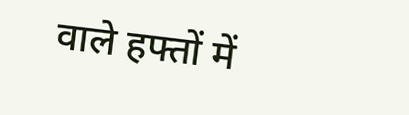वाले हफ्तों में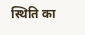स्थिति का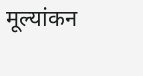मूल्यांकन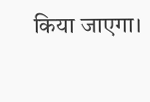किया जाएगा।